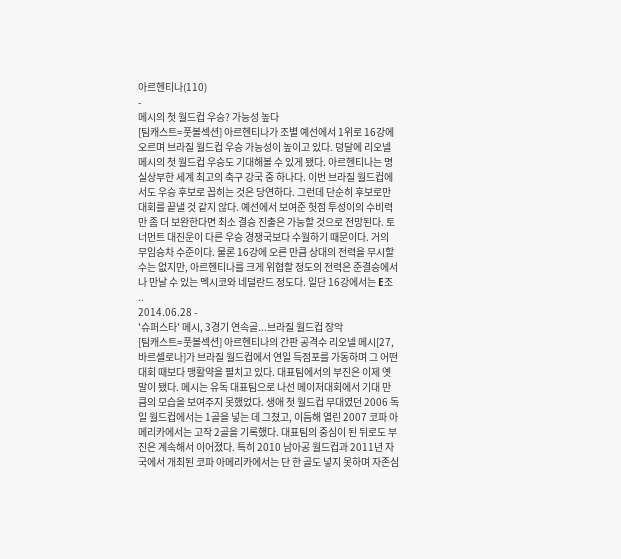아르헨티나(110)
-
메시의 첫 월드컵 우승? 가능성 높다
[팀캐스트=풋볼섹션] 아르헨티나가 조별 예선에서 1위로 16강에 오르며 브라질 월드컵 우승 가능성이 높이고 있다. 덩달에 리오넬 메시의 첫 월드컵 우승도 기대해볼 수 있게 됐다. 아르헨티나는 명실상부한 세계 최고의 축구 강국 중 하나다. 이번 브라질 월드컵에서도 우승 후보로 꼽히는 것은 당연하다. 그런데 단순히 후보로만 대회를 끝낼 것 같지 않다. 예선에서 보여준 헛점 투성이의 수비력만 좀 더 보완한다면 최소 결승 진출은 가능할 것으로 전망된다. 토너먼트 대진운이 다른 우승 경쟁국보다 수월하기 때문이다. 거의 무임승차 수준이다. 물론 16강에 오른 만큼 상대의 전력을 무시할 수는 없지만, 아르헨티나를 크게 위협할 정도의 전력은 준결승에서나 만날 수 있는 멕시코와 네덜란드 정도다. 일단 16강에서는 E조 ..
2014.06.28 -
'슈퍼스타' 메시, 3경기 연속골...브라질 월드컵 장악
[팀캐스트=풋볼섹션] 아르헨티나의 간판 공격수 리오넬 메시[27, 바르셀로나]가 브라질 월드컵에서 연일 득점포를 가동하며 그 어떤 대회 때보다 맹활약을 펼치고 있다. 대표팀에서의 부진은 이제 옛말이 됐다. 메시는 유독 대표팀으로 나선 메이저대회에서 기대 만큼의 모습을 보여주지 못했었다. 생애 첫 월드컵 무대였던 2006 독일 월드컵에서는 1골을 넣는 데 그쳤고, 이듬해 열린 2007 코파 아메리카에서는 고작 2골을 기록했다. 대표팀의 중심이 된 뒤로도 부진은 계속해서 이어졌다. 특히 2010 남아공 월드컵과 2011년 자국에서 개최된 코파 아메리카에서는 단 한 골도 넣지 못하며 자존심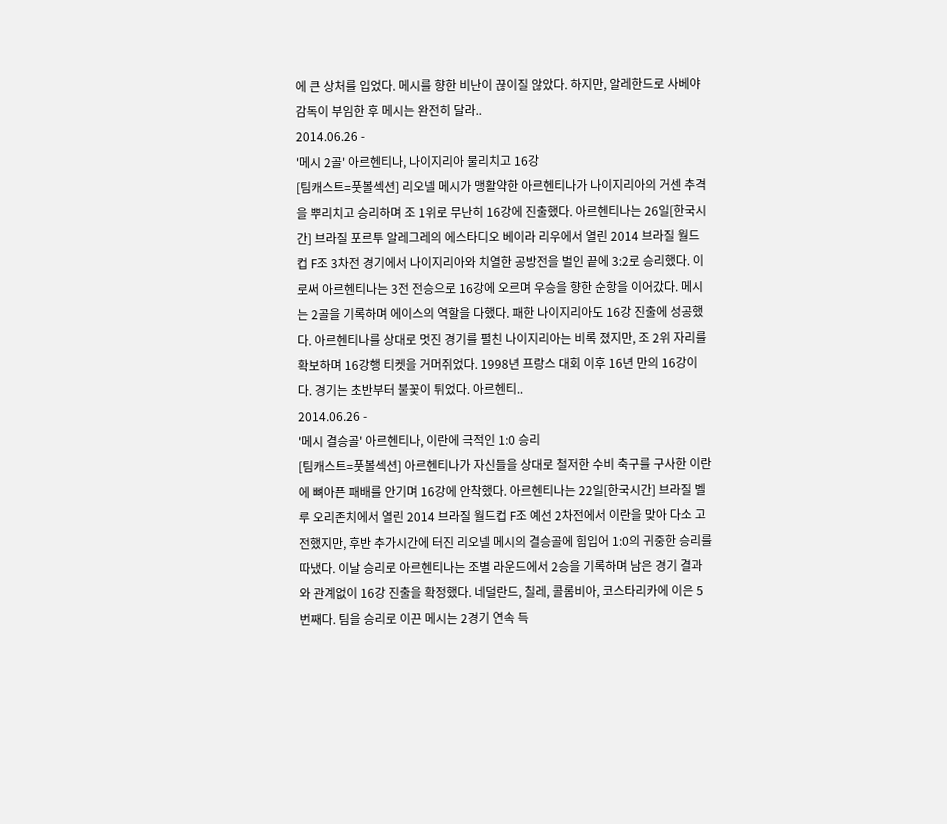에 큰 상처를 입었다. 메시를 향한 비난이 끊이질 않았다. 하지만, 알레한드로 사베야 감독이 부임한 후 메시는 완전히 달라..
2014.06.26 -
'메시 2골' 아르헨티나, 나이지리아 물리치고 16강
[팀캐스트=풋볼섹션] 리오넬 메시가 맹활약한 아르헨티나가 나이지리아의 거센 추격을 뿌리치고 승리하며 조 1위로 무난히 16강에 진출했다. 아르헨티나는 26일[한국시간] 브라질 포르투 알레그레의 에스타디오 베이라 리우에서 열린 2014 브라질 월드컵 F조 3차전 경기에서 나이지리아와 치열한 공방전을 벌인 끝에 3:2로 승리했다. 이로써 아르헨티나는 3전 전승으로 16강에 오르며 우승을 향한 순항을 이어갔다. 메시는 2골을 기록하며 에이스의 역할을 다했다. 패한 나이지리아도 16강 진출에 성공했다. 아르헨티나를 상대로 멋진 경기를 펼친 나이지리아는 비록 졌지만, 조 2위 자리를 확보하며 16강행 티켓을 거머쥐었다. 1998년 프랑스 대회 이후 16년 만의 16강이다. 경기는 초반부터 불꽃이 튀었다. 아르헨티..
2014.06.26 -
'메시 결승골' 아르헨티나, 이란에 극적인 1:0 승리
[팀캐스트=풋볼섹션] 아르헨티나가 자신들을 상대로 철저한 수비 축구를 구사한 이란에 뼈아픈 패배를 안기며 16강에 안착했다. 아르헨티나는 22일[한국시간] 브라질 벨루 오리존치에서 열린 2014 브라질 월드컵 F조 예선 2차전에서 이란을 맞아 다소 고전했지만, 후반 추가시간에 터진 리오넬 메시의 결승골에 힘입어 1:0의 귀중한 승리를 따냈다. 이날 승리로 아르헨티나는 조별 라운드에서 2승을 기록하며 남은 경기 결과와 관계없이 16강 진출을 확정했다. 네덜란드, 칠레, 콜롬비아, 코스타리카에 이은 5번째다. 팀을 승리로 이끈 메시는 2경기 연속 득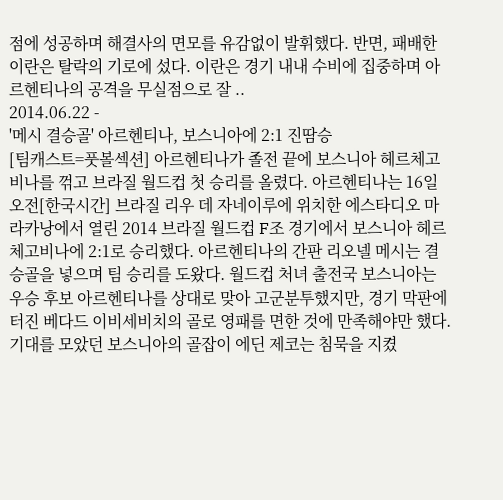점에 성공하며 해결사의 면모를 유감없이 발휘했다. 반면, 패배한 이란은 탈락의 기로에 섰다. 이란은 경기 내내 수비에 집중하며 아르헨티나의 공격을 무실점으로 잘 ..
2014.06.22 -
'메시 결승골' 아르헨티나, 보스니아에 2:1 진땀승
[팀캐스트=풋볼섹션] 아르헨티나가 졸전 끝에 보스니아 헤르체고비나를 꺾고 브라질 월드컵 첫 승리를 올렸다. 아르헨티나는 16일 오전[한국시간] 브라질 리우 데 자네이루에 위치한 에스타디오 마라카낭에서 열린 2014 브라질 월드컵 F조 경기에서 보스니아 헤르체고비나에 2:1로 승리했다. 아르헨티나의 간판 리오넬 메시는 결승골을 넣으며 팀 승리를 도왔다. 월드컵 처녀 출전국 보스니아는 우승 후보 아르헨티나를 상대로 맞아 고군분투했지만, 경기 막판에 터진 베다드 이비세비치의 골로 영패를 면한 것에 만족해야만 했다. 기대를 모았던 보스니아의 골잡이 에딘 제코는 침묵을 지켰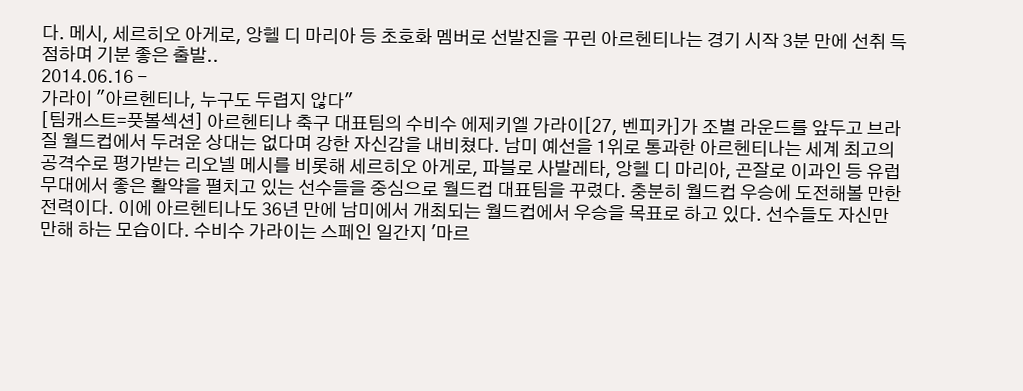다. 메시, 세르히오 아게로, 앙헬 디 마리아 등 초호화 멤버로 선발진을 꾸린 아르헨티나는 경기 시작 3분 만에 선취 득점하며 기분 좋은 출발..
2014.06.16 -
가라이 "아르헨티나, 누구도 두렵지 않다"
[팀캐스트=풋볼섹션] 아르헨티나 축구 대표팀의 수비수 에제키엘 가라이[27, 벤피카]가 조별 라운드를 앞두고 브라질 월드컵에서 두려운 상대는 없다며 강한 자신감을 내비쳤다. 남미 예선을 1위로 통과한 아르헨티나는 세계 최고의 공격수로 평가받는 리오넬 메시를 비롯해 세르히오 아게로, 파블로 사발레타, 앙헬 디 마리아, 곤잘로 이과인 등 유럽 무대에서 좋은 활약을 펼치고 있는 선수들을 중심으로 월드컵 대표팀을 꾸렸다. 충분히 월드컵 우승에 도전해볼 만한 전력이다. 이에 아르헨티나도 36년 만에 남미에서 개최되는 월드컵에서 우승을 목표로 하고 있다. 선수들도 자신만만해 하는 모습이다. 수비수 가라이는 스페인 일간지 '마르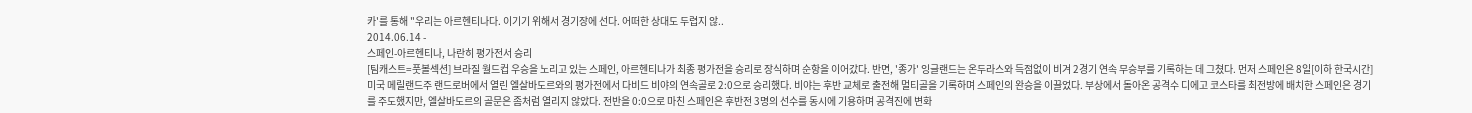카'를 통해 "우리는 아르헨티나다. 이기기 위해서 경기장에 선다. 어떠한 상대도 두렵지 않..
2014.06.14 -
스페인-아르헨티나, 나란히 평가전서 승리
[팀캐스트=풋볼섹션] 브라질 월드컵 우승을 노리고 있는 스페인, 아르헨티나가 최종 평가전을 승리로 장식하며 순항을 이어갔다. 반면, '종가' 잉글랜드는 온두라스와 득점없이 비겨 2경기 연속 무승부를 기록하는 데 그쳤다. 먼저 스페인은 8일[이하 한국시간] 미국 메릴랜드주 랜드로버에서 열린 엘살바도르와의 평가전에서 다비드 비야의 연속골로 2:0으로 승리했다. 비야는 후반 교체로 출전해 멀티골을 기록하며 스페인의 완승을 이끌었다. 부상에서 돌아온 공격수 디에고 코스타를 최전방에 배치한 스페인은 경기를 주도했지만, 엘살바도르의 골문은 좀처럼 열리지 않았다. 전반을 0:0으로 마친 스페인은 후반전 3명의 선수를 동시에 기용하며 공격진에 변화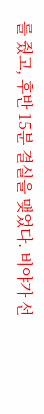를 줬고, 후반 15분 결실을 맺었다. 비야가 선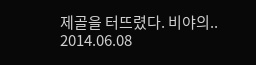제골을 터뜨렸다. 비야의..
2014.06.08